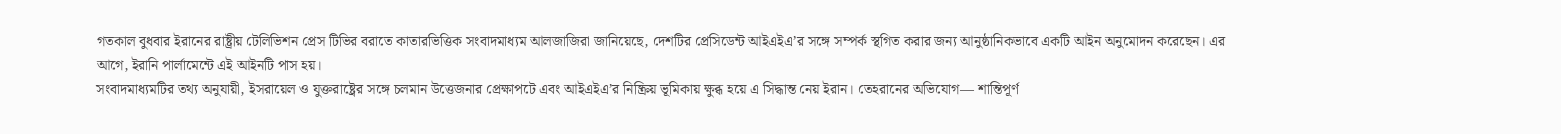গতকাল বুধবার ইরানের রাষ্ট্রীয় টেলিভিশন প্রেস টিভির বরাতে কাতারভিত্তিক সংবাদমাধ্যম আলজাজিরা জানিয়েছে, দেশটির প্রেসিডেন্ট আইএইএ’র সঙ্গে সম্পর্ক স্থগিত করার জন্য আনুষ্ঠানিকভাবে একটি আইন অনুমোদন করেছেন। এর আগে, ইরানি পার্লামেন্টে এই আইনটি পাস হয়।
সংবাদমাধ্যমটির তথ্য অনুযায়ী, ইসরায়েল ও যুক্তরাষ্ট্রের সঙ্গে চলমান উত্তেজনার প্রেক্ষাপটে এবং আইএইএ’র নিষ্ক্রিয় ভূমিকায় ক্ষুব্ধ হয়ে এ সিদ্ধান্ত নেয় ইরান। তেহরানের অভিযোগ— শান্তিপূর্ণ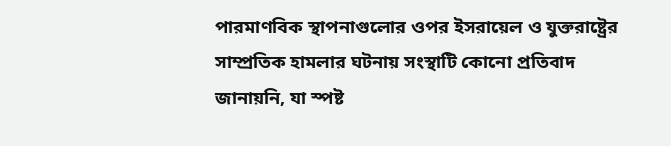পারমাণবিক স্থাপনাগুলোর ওপর ইসরায়েল ও যুক্তরাষ্ট্রের সাম্প্রতিক হামলার ঘটনায় সংস্থাটি কোনো প্রতিবাদ জানায়নি, যা স্পষ্ট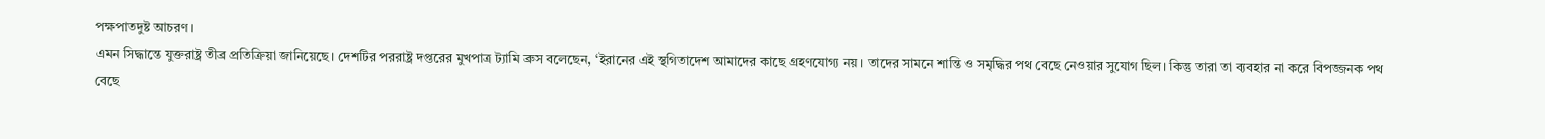পক্ষপাতদুষ্ট আচরণ।
এমন সিদ্ধান্তে যুক্তরাষ্ট্র তীব্র প্রতিক্রিয়া জানিয়েছে। দেশটির পররাষ্ট্র দপ্তরের মুখপাত্র ট্যামি ব্রুস বলেছেন, ‘ইরানের এই স্থগিতাদেশ আমাদের কাছে গ্রহণযোগ্য নয়। তাদের সামনে শান্তি ও সমৃদ্ধির পথ বেছে নেওয়ার সুযোগ ছিল। কিন্তু তারা তা ব্যবহার না করে বিপজ্জনক পথ বেছে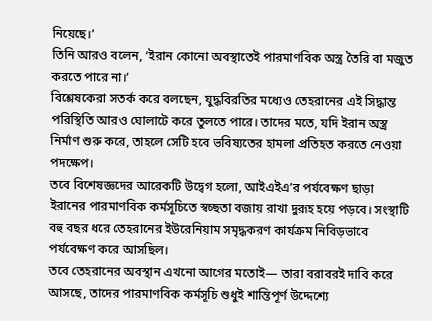নিয়েছে।’
তিনি আরও বলেন, ‘ইরান কোনো অবস্থাতেই পারমাণবিক অস্ত্র তৈরি বা মজুত করতে পারে না।’
বিশ্লেষকেরা সতর্ক করে বলছেন, যুদ্ধবিরতির মধ্যেও তেহরানের এই সিদ্ধান্ত পরিস্থিতি আরও ঘোলাটে করে তুলতে পারে। তাদের মতে, যদি ইরান অস্ত্র নির্মাণ শুরু করে, তাহলে সেটি হবে ভবিষ্যতের হামলা প্রতিহত করতে নেওয়া পদক্ষেপ।
তবে বিশেষজ্ঞদের আরেকটি উদ্বেগ হলো, আইএইএ’র পর্যবেক্ষণ ছাড়া ইরানের পারমাণবিক কর্মসূচিতে স্বচ্ছতা বজায় রাখা দুরূহ হয়ে পড়বে। সংস্থাটি বহু বছর ধরে তেহরানের ইউরেনিয়াম সমৃদ্ধকরণ কার্যক্রম নিবিড়ভাবে পর্যবেক্ষণ করে আসছিল।
তবে তেহরানের অবস্থান এখনো আগের মতোই— তারা বরাবরই দাবি করে আসছে, তাদের পারমাণবিক কর্মসূচি শুধুই শান্তিপূর্ণ উদ্দেশ্যে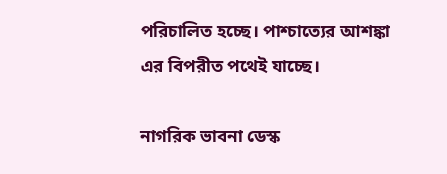পরিচালিত হচ্ছে। পাশ্চাত্যের আশঙ্কা এর বিপরীত পথেই যাচ্ছে।

নাগরিক ভাবনা ডেস্ক